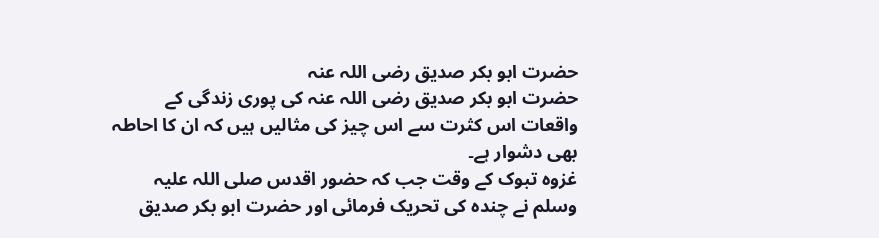حضرت ابو بکر صدیق رضی اللہ عنہ
حضرت ابو بکر صدیق رضی اللہ عنہ کی پوری زندگی کے واقعات اس کثرت سے اس چیز کی مثالیں ہیں کہ ان کا احاطہ بھی دشوار ہے۔
غزوہ تبوک کے وقت جب کہ حضور اقدس صلی اللہ علیہ وسلم نے چندہ کی تحریک فرمائی اور حضرت ابو بکر صدیق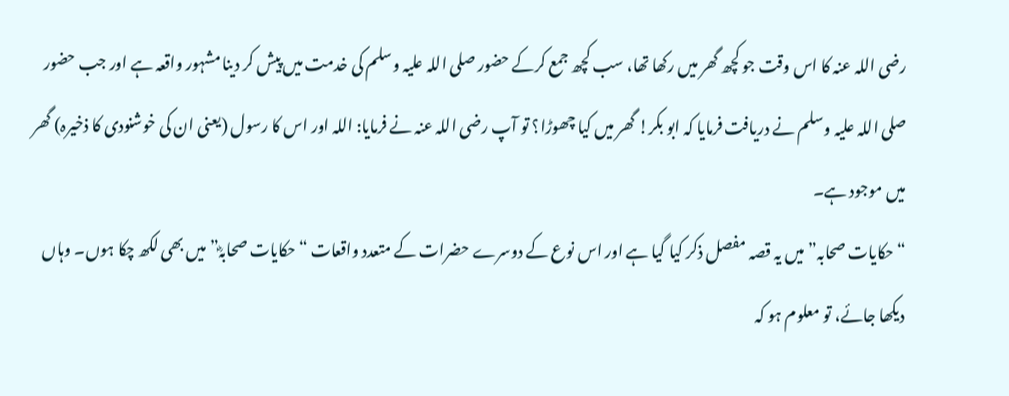رضی اللہ عنہ کا اس وقت جو کچھ گھر میں رکھا تھا، سب کچھ جمع کرکے حضور صلی اللہ علیہ وسلم کی خدمت میں پیش کر دینا مشہور واقعہ ہے اور جب حضور صلی اللہ علیہ وسلم نے دریافت فرمایا کہ ابو بکر! گھر میں کیا چھوڑا؟ تو آپ رضی اللہ عنہ نے فرمایا: اللہ اور اس کا رسول (یعنی ان کی خوشنودی کا ذخیرہ) گھر میں موجود ہے۔
“حکایات صحابہ” میں یہ قصہ مفصل ذکر کیا گیا ہے اور اس نوع کے دوسرے حضرات کے متعدد واقعات “حکایات صحابہؓ” میں بھی لکھ چکا ہوں۔ وہاں دیکھا جائے، تو معلوم ہو کہ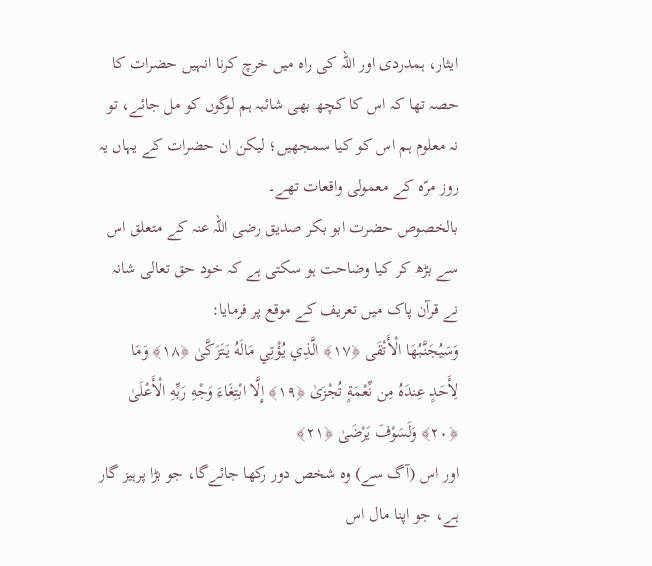ایثار، ہمدردی اور اللہ کی راہ میں خرچ کرنا انہیں حضرات کا حصہ تھا کہ اس کا کچھ بھی شائبہ ہم لوگوں کو مل جائے، تو نہ معلوم ہم اس کو کیا سمجھیں؛ لیکن ان حضرات کے یہاں یہ روز مرّہ کے معمولی واقعات تھے۔
بالخصوص حضرت ابو بکر صدیق رضی اللہ عنہ کے متعلق اس سے بڑھ کر کیا وضاحت ہو سکتی ہے کہ خود حق تعالی شانہ نے قرآن پاک میں تعریف کے موقع پر فرمایا:
وَسَيُجَنَّبُهَا الْأَتْقَى ﴿١٧﴾ الَّذِي يُؤْتِي مَالَهُ يَتَزَكَّىٰ ﴿١٨﴾ وَمَا لِأَحَدٍ عِندَهُ مِن نِّعْمَةٍ تُجْزَىٰ ﴿١٩﴾ إِلَّا ابْتِغَاءَ وَجْهِ رَبِّهِ الْأَعْلَىٰ ﴿٢٠﴾ وَلَسَوْفَ يَرْضَىٰ ﴿٢١﴾
اور اس (آگ سے) وہ شخص دور رکھا جائےگا، جو بڑا پرہیز گار ہے، جو اپنا مال اس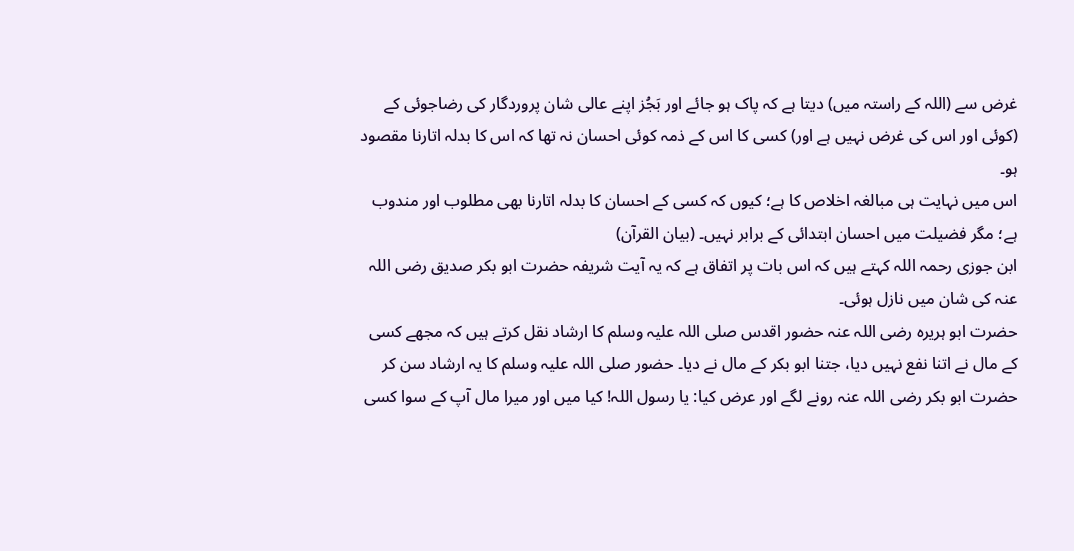غرض سے (اللہ کے راستہ میں) دیتا ہے کہ پاک ہو جائے اور بَجُز اپنے عالی شان پروردگار کی رضاجوئی کے (کوئی اور اس کی غرض نہیں ہے اور) کسی کا اس کے ذمہ کوئی احسان نہ تھا کہ اس کا بدلہ اتارنا مقصود ہو۔
اس میں نہایت ہی مبالغہ اخلاص کا ہے؛ کیوں کہ کسی کے احسان کا بدلہ اتارنا بھی مطلوب اور مندوب ہے؛ مگر فضیلت میں احسان ابتدائی کے برابر نہیں۔ (بیان القرآن)
ابن جوزی رحمہ اللہ کہتے ہیں کہ اس بات پر اتفاق ہے کہ یہ آیت شریفہ حضرت ابو بکر صدیق رضی اللہ عنہ کی شان میں نازل ہوئی۔
حضرت ابو ہریرہ رضی اللہ عنہ حضور اقدس صلی اللہ علیہ وسلم کا ارشاد نقل کرتے ہیں کہ مجھے کسی کے مال نے اتنا نفع نہیں دیا، جتنا ابو بکر کے مال نے دیا۔ حضور صلی اللہ علیہ وسلم کا یہ ارشاد سن کر حضرت ابو بکر رضی اللہ عنہ رونے لگے اور عرض کیا: یا رسول اللہ! کیا میں اور میرا مال آپ کے سوا کسی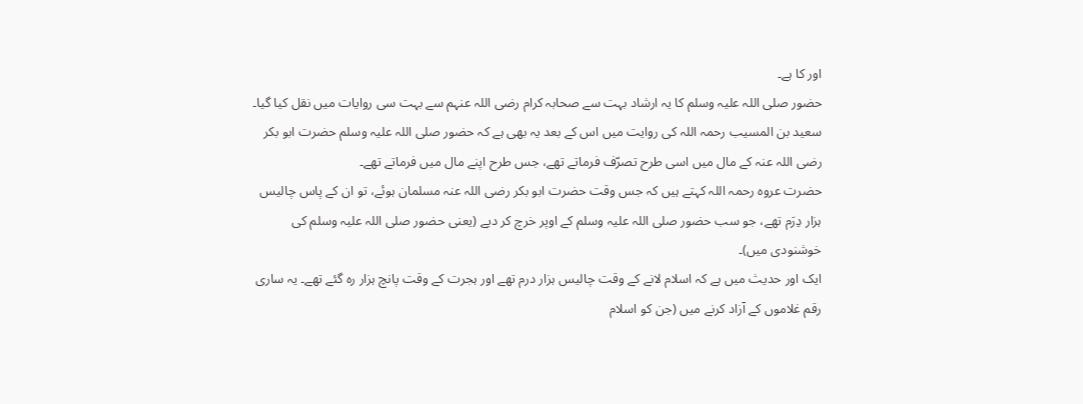اور کا ہے۔
حضور صلی اللہ علیہ وسلم کا یہ ارشاد بہت سے صحابہ کرام رضی اللہ عنہم سے بہت سی روایات میں نقل کیا گیا۔
سعید بن المسیب رحمہ اللہ کی روایت میں اس کے بعد یہ بھی ہے کہ حضور صلی اللہ علیہ وسلم حضرت ابو بکر رضی اللہ عنہ کے مال میں اسی طرح تصرّف فرماتے تھے، جس طرح اپنے مال میں فرماتے تھے۔
حضرت عروہ رحمہ اللہ کہتے ہیں کہ جس وقت حضرت ابو بکر رضی اللہ عنہ مسلمان ہوئے، تو ان کے پاس چالیس ہزار دِرَم تھے، جو سب حضور صلی اللہ علیہ وسلم کے اوپر خرچ کر دیے (یعنی حضور صلی اللہ علیہ وسلم کی خوشنودی میں)۔
ایک اور حدیث میں ہے کہ اسلام لانے کے وقت چالیس ہزار درم تھے اور ہجرت کے وقت پانچ ہزار رہ گئے تھے۔ یہ ساری رقم غلاموں کے آزاد کرنے میں (جن کو اسلام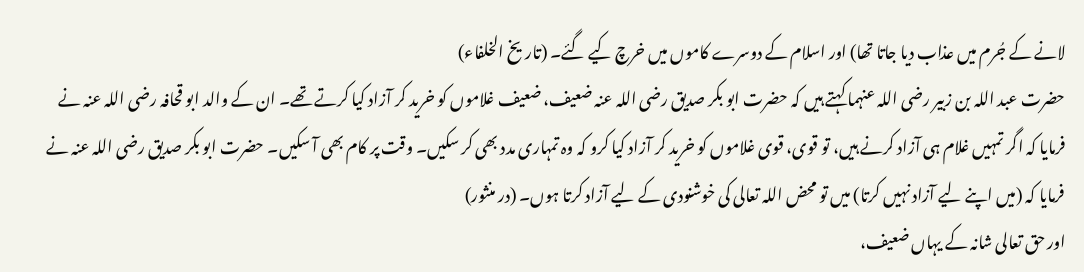لانے کے جُرم میں عذاب دیا جاتا تھا) اور اسلام کے دوسرے کاموں میں خرچ کیے گئے۔ (تاریخ الخلفاء)
حضرت عبد اللہ بن زبیر رضی اللہ عنہما کہتے ہیں کہ حضرت ابو بکر صدیق رضی اللہ عنہ ضعیف، ضعیف غلاموں کو خرید کر آزاد کیا کرتے تھے۔ ان کے والد ابو قحافہ رضی اللہ عنہ نے فرمایا کہ اگر تمہیں غلام ہی آزاد کرنے ہیں، تو قوی، قوی غلاموں کو خرید کر آزاد کیا کرو کہ وہ تمہاری مدد بھی کر سکیں۔ وقت پر کام بھی آ سکیں۔ حضرت ابو بکر صدیق رضی اللہ عنہ نے فرمایا کہ (میں اپنے لیے آزاد نہیں کرتا) میں تو محض اللہ تعالی کی خوشنودی کے لیے آزاد کرتا ہوں۔ (در منثور)
اور حق تعالی شانہ کے یہاں ضعیف،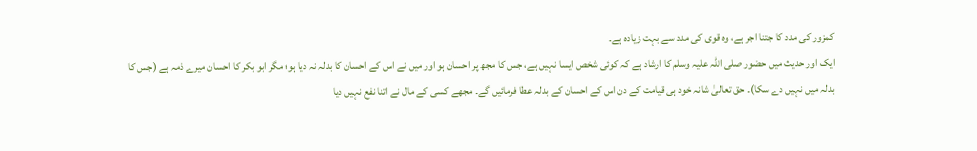کمزور کی مدد کا جتنا اجر ہے، وہ قوی کی مدد سے بہت زیادہ ہے۔
ایک اور حدیث میں حضور صلی اللہ علیہ وسلم کا ارشاد ہے کہ کوئی شخص ایسا نہیں ہے، جس کا مجھ پر احسان ہو اور میں نے اس کے احسان کا بدلہ نہ دیا ہو؛ مگر ابو بکر کا احسان میرے ذمہ ہے (جس کا بدلہ میں نہیں دے سکا)۔ حق تعالیٰ شانہ خود ہی قیامت کے دن اس کے احسان کے بدلہ عطا فرمائیں گے۔ مجھے کسی کے مال نے اتنا نفع نہیں دیا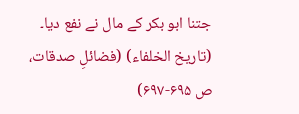جتنا ابو بکر کے مال نے نفع دیا۔ (تاریخ الخلفاء) (فضائلِ صدقات، ص ۶۹۵-۶۹۷)